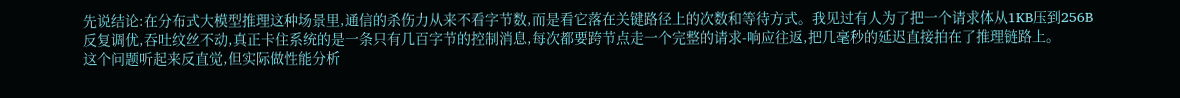先说结论:在分布式大模型推理这种场景里,通信的杀伤力从来不看字节数,而是看它落在关键路径上的次数和等待方式。我见过有人为了把一个请求体从1KB压到256B反复调优,吞吐纹丝不动,真正卡住系统的是一条只有几百字节的控制消息,每次都要跨节点走一个完整的请求-响应往返,把几毫秒的延迟直接拍在了推理链路上。
这个问题听起来反直觉,但实际做性能分析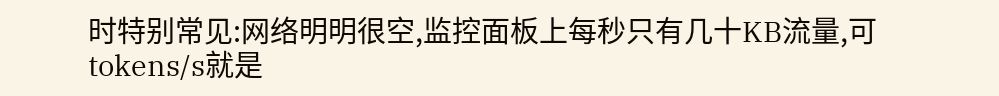时特别常见:网络明明很空,监控面板上每秒只有几十KB流量,可tokens/s就是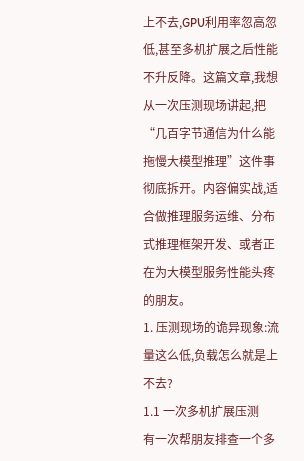上不去,GPU利用率忽高忽低,甚至多机扩展之后性能不升反降。这篇文章,我想从一次压测现场讲起,把“几百字节通信为什么能拖慢大模型推理”这件事彻底拆开。内容偏实战,适合做推理服务运维、分布式推理框架开发、或者正在为大模型服务性能头疼的朋友。
1. 压测现场的诡异现象:流量这么低,负载怎么就是上不去?
1.1 一次多机扩展压测
有一次帮朋友排查一个多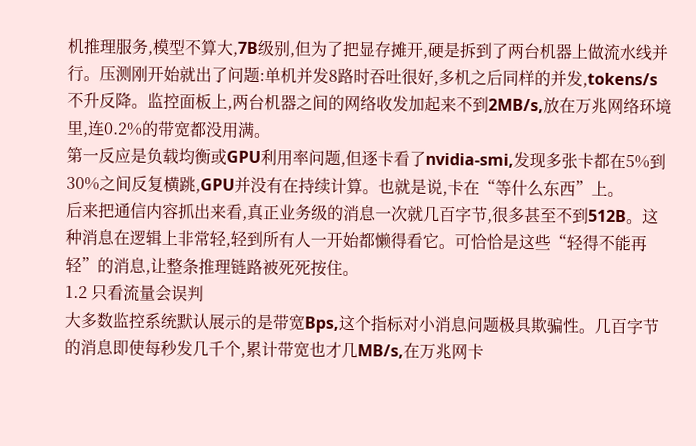机推理服务,模型不算大,7B级别,但为了把显存摊开,硬是拆到了两台机器上做流水线并行。压测刚开始就出了问题:单机并发8路时吞吐很好,多机之后同样的并发,tokens/s不升反降。监控面板上,两台机器之间的网络收发加起来不到2MB/s,放在万兆网络环境里,连0.2%的带宽都没用满。
第一反应是负载均衡或GPU利用率问题,但逐卡看了nvidia-smi,发现多张卡都在5%到30%之间反复横跳,GPU并没有在持续计算。也就是说,卡在“等什么东西”上。
后来把通信内容抓出来看,真正业务级的消息一次就几百字节,很多甚至不到512B。这种消息在逻辑上非常轻,轻到所有人一开始都懒得看它。可恰恰是这些“轻得不能再轻”的消息,让整条推理链路被死死按住。
1.2 只看流量会误判
大多数监控系统默认展示的是带宽Bps,这个指标对小消息问题极具欺骗性。几百字节的消息即使每秒发几千个,累计带宽也才几MB/s,在万兆网卡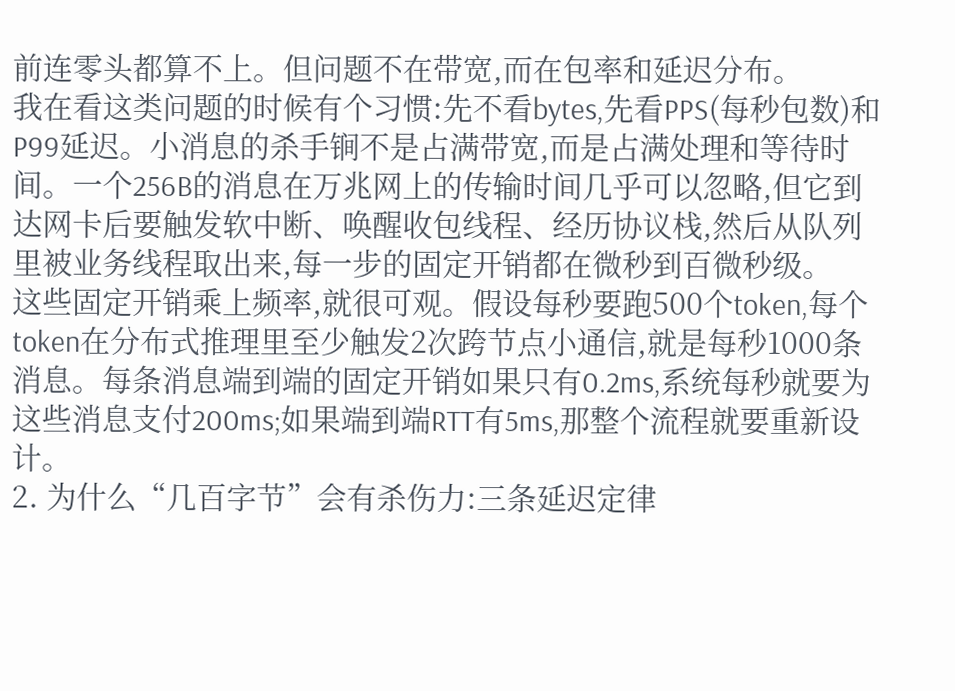前连零头都算不上。但问题不在带宽,而在包率和延迟分布。
我在看这类问题的时候有个习惯:先不看bytes,先看PPS(每秒包数)和P99延迟。小消息的杀手锏不是占满带宽,而是占满处理和等待时间。一个256B的消息在万兆网上的传输时间几乎可以忽略,但它到达网卡后要触发软中断、唤醒收包线程、经历协议栈,然后从队列里被业务线程取出来,每一步的固定开销都在微秒到百微秒级。
这些固定开销乘上频率,就很可观。假设每秒要跑500个token,每个token在分布式推理里至少触发2次跨节点小通信,就是每秒1000条消息。每条消息端到端的固定开销如果只有0.2ms,系统每秒就要为这些消息支付200ms;如果端到端RTT有5ms,那整个流程就要重新设计。
2. 为什么“几百字节”会有杀伤力:三条延迟定律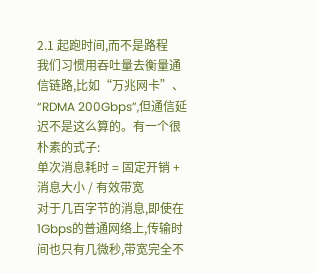2.1 起跑时间,而不是路程
我们习惯用吞吐量去衡量通信链路,比如“万兆网卡”、“RDMA 200Gbps”,但通信延迟不是这么算的。有一个很朴素的式子:
单次消息耗时 = 固定开销 + 消息大小 / 有效带宽
对于几百字节的消息,即使在1Gbps的普通网络上,传输时间也只有几微秒,带宽完全不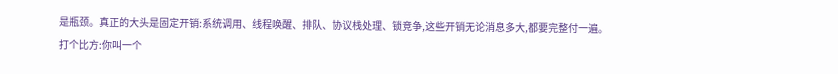是瓶颈。真正的大头是固定开销:系统调用、线程唤醒、排队、协议栈处理、锁竞争,这些开销无论消息多大,都要完整付一遍。
打个比方:你叫一个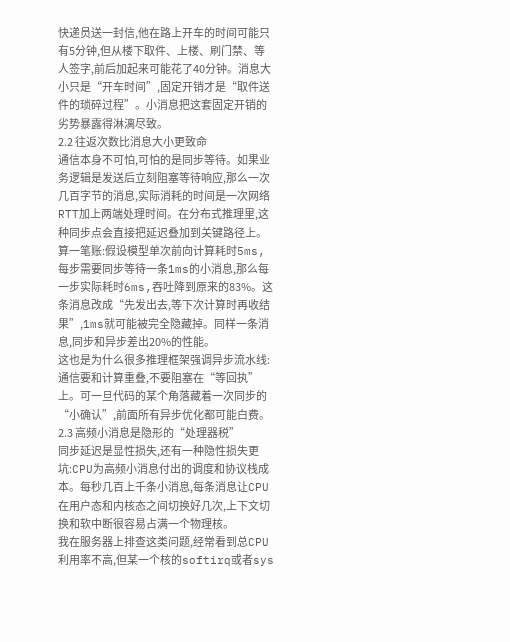快递员送一封信,他在路上开车的时间可能只有5分钟,但从楼下取件、上楼、刷门禁、等人签字,前后加起来可能花了40分钟。消息大小只是“开车时间”,固定开销才是“取件送件的琐碎过程”。小消息把这套固定开销的劣势暴露得淋漓尽致。
2.2 往返次数比消息大小更致命
通信本身不可怕,可怕的是同步等待。如果业务逻辑是发送后立刻阻塞等待响应,那么一次几百字节的消息,实际消耗的时间是一次网络RTT加上两端处理时间。在分布式推理里,这种同步点会直接把延迟叠加到关键路径上。
算一笔账:假设模型单次前向计算耗时5ms,每步需要同步等待一条1ms的小消息,那么每一步实际耗时6ms,吞吐降到原来的83%。这条消息改成“先发出去,等下次计算时再收结果”,1ms就可能被完全隐藏掉。同样一条消息,同步和异步差出20%的性能。
这也是为什么很多推理框架强调异步流水线:通信要和计算重叠,不要阻塞在“等回执”上。可一旦代码的某个角落藏着一次同步的“小确认”,前面所有异步优化都可能白费。
2.3 高频小消息是隐形的“处理器税”
同步延迟是显性损失,还有一种隐性损失更坑:CPU为高频小消息付出的调度和协议栈成本。每秒几百上千条小消息,每条消息让CPU在用户态和内核态之间切换好几次,上下文切换和软中断很容易占满一个物理核。
我在服务器上排查这类问题,经常看到总CPU利用率不高,但某一个核的softirq或者sys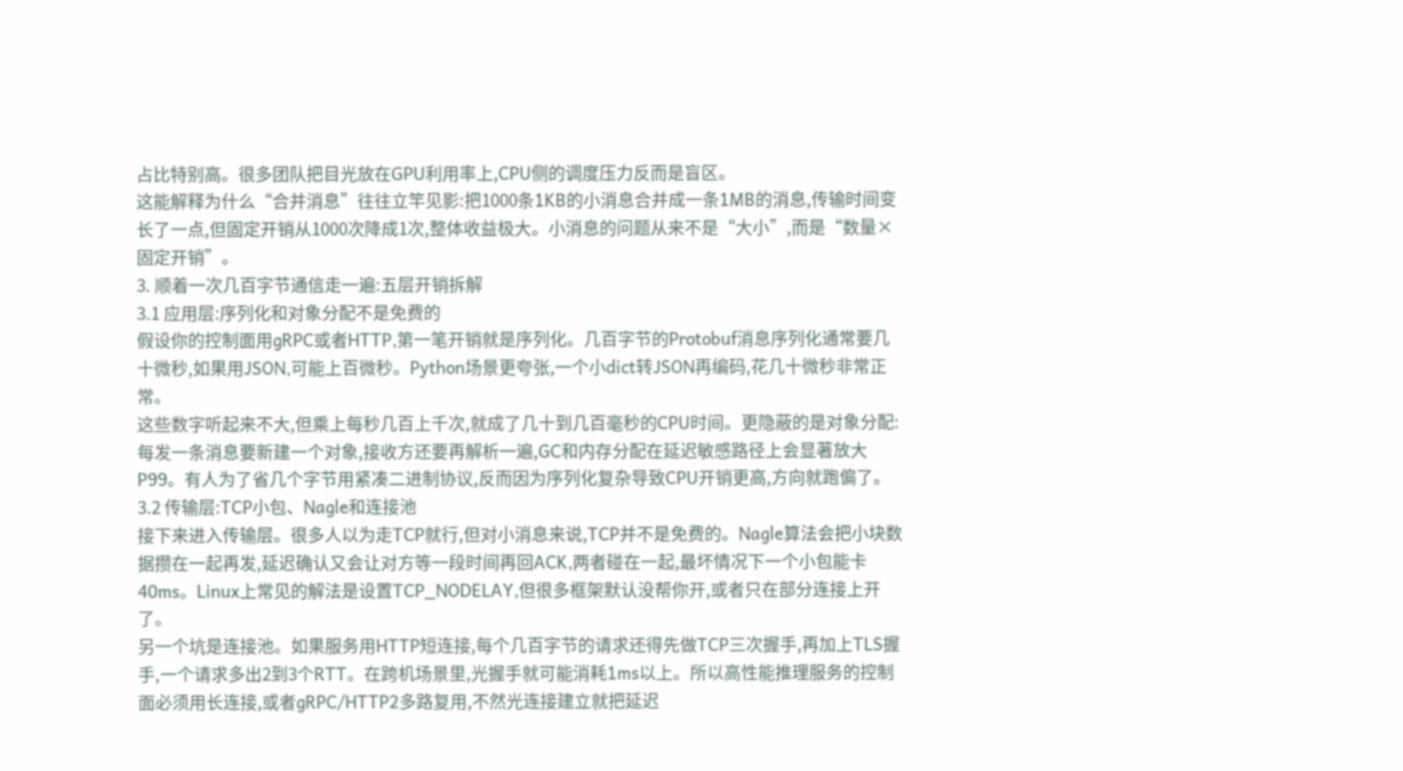占比特别高。很多团队把目光放在GPU利用率上,CPU侧的调度压力反而是盲区。
这能解释为什么“合并消息”往往立竿见影:把1000条1KB的小消息合并成一条1MB的消息,传输时间变长了一点,但固定开销从1000次降成1次,整体收益极大。小消息的问题从来不是“大小”,而是“数量×固定开销”。
3. 顺着一次几百字节通信走一遍:五层开销拆解
3.1 应用层:序列化和对象分配不是免费的
假设你的控制面用gRPC或者HTTP,第一笔开销就是序列化。几百字节的Protobuf消息序列化通常要几十微秒,如果用JSON,可能上百微秒。Python场景更夸张,一个小dict转JSON再编码,花几十微秒非常正常。
这些数字听起来不大,但乘上每秒几百上千次,就成了几十到几百毫秒的CPU时间。更隐蔽的是对象分配:每发一条消息要新建一个对象,接收方还要再解析一遍,GC和内存分配在延迟敏感路径上会显著放大P99。有人为了省几个字节用紧凑二进制协议,反而因为序列化复杂导致CPU开销更高,方向就跑偏了。
3.2 传输层:TCP小包、Nagle和连接池
接下来进入传输层。很多人以为走TCP就行,但对小消息来说,TCP并不是免费的。Nagle算法会把小块数据攒在一起再发,延迟确认又会让对方等一段时间再回ACK,两者碰在一起,最坏情况下一个小包能卡40ms。Linux上常见的解法是设置TCP_NODELAY,但很多框架默认没帮你开,或者只在部分连接上开了。
另一个坑是连接池。如果服务用HTTP短连接,每个几百字节的请求还得先做TCP三次握手,再加上TLS握手,一个请求多出2到3个RTT。在跨机场景里,光握手就可能消耗1ms以上。所以高性能推理服务的控制面必须用长连接,或者gRPC/HTTP2多路复用,不然光连接建立就把延迟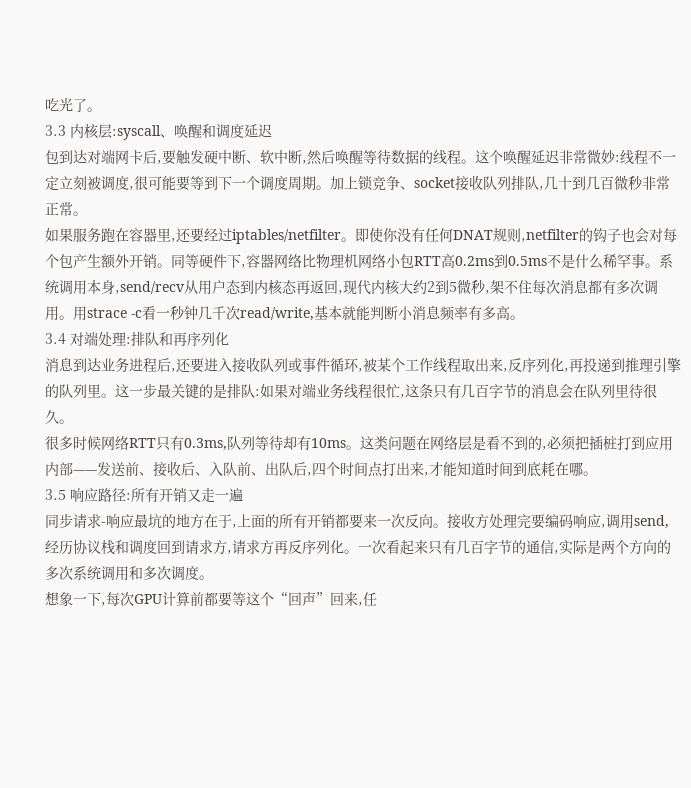吃光了。
3.3 内核层:syscall、唤醒和调度延迟
包到达对端网卡后,要触发硬中断、软中断,然后唤醒等待数据的线程。这个唤醒延迟非常微妙:线程不一定立刻被调度,很可能要等到下一个调度周期。加上锁竞争、socket接收队列排队,几十到几百微秒非常正常。
如果服务跑在容器里,还要经过iptables/netfilter。即使你没有任何DNAT规则,netfilter的钩子也会对每个包产生额外开销。同等硬件下,容器网络比物理机网络小包RTT高0.2ms到0.5ms不是什么稀罕事。系统调用本身,send/recv从用户态到内核态再返回,现代内核大约2到5微秒,架不住每次消息都有多次调用。用strace -c看一秒钟几千次read/write,基本就能判断小消息频率有多高。
3.4 对端处理:排队和再序列化
消息到达业务进程后,还要进入接收队列或事件循环,被某个工作线程取出来,反序列化,再投递到推理引擎的队列里。这一步最关键的是排队:如果对端业务线程很忙,这条只有几百字节的消息会在队列里待很久。
很多时候网络RTT只有0.3ms,队列等待却有10ms。这类问题在网络层是看不到的,必须把插桩打到应用内部——发送前、接收后、入队前、出队后,四个时间点打出来,才能知道时间到底耗在哪。
3.5 响应路径:所有开销又走一遍
同步请求-响应最坑的地方在于,上面的所有开销都要来一次反向。接收方处理完要编码响应,调用send,经历协议栈和调度回到请求方,请求方再反序列化。一次看起来只有几百字节的通信,实际是两个方向的多次系统调用和多次调度。
想象一下,每次GPU计算前都要等这个“回声”回来,任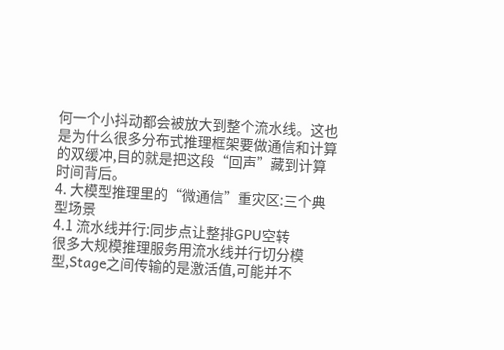何一个小抖动都会被放大到整个流水线。这也是为什么很多分布式推理框架要做通信和计算的双缓冲,目的就是把这段“回声”藏到计算时间背后。
4. 大模型推理里的“微通信”重灾区:三个典型场景
4.1 流水线并行:同步点让整排GPU空转
很多大规模推理服务用流水线并行切分模型,Stage之间传输的是激活值,可能并不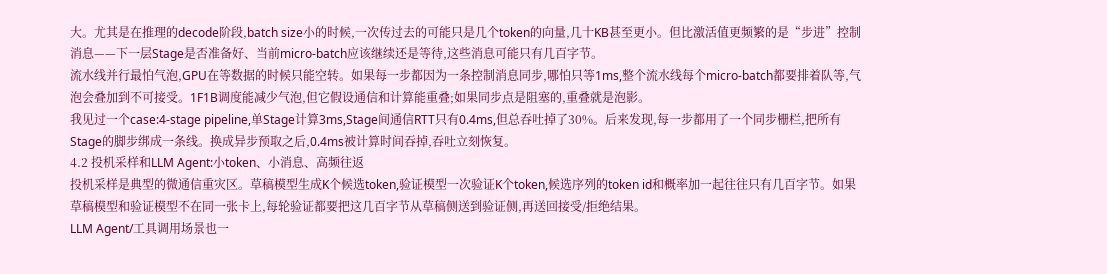大。尤其是在推理的decode阶段,batch size小的时候,一次传过去的可能只是几个token的向量,几十KB甚至更小。但比激活值更频繁的是“步进”控制消息——下一层Stage是否准备好、当前micro-batch应该继续还是等待,这些消息可能只有几百字节。
流水线并行最怕气泡,GPU在等数据的时候只能空转。如果每一步都因为一条控制消息同步,哪怕只等1ms,整个流水线每个micro-batch都要排着队等,气泡会叠加到不可接受。1F1B调度能减少气泡,但它假设通信和计算能重叠;如果同步点是阻塞的,重叠就是泡影。
我见过一个case:4-stage pipeline,单Stage计算3ms,Stage间通信RTT只有0.4ms,但总吞吐掉了30%。后来发现,每一步都用了一个同步栅栏,把所有Stage的脚步绑成一条线。换成异步预取之后,0.4ms被计算时间吞掉,吞吐立刻恢复。
4.2 投机采样和LLM Agent:小token、小消息、高频往返
投机采样是典型的微通信重灾区。草稿模型生成K个候选token,验证模型一次验证K个token,候选序列的token id和概率加一起往往只有几百字节。如果草稿模型和验证模型不在同一张卡上,每轮验证都要把这几百字节从草稿侧送到验证侧,再送回接受/拒绝结果。
LLM Agent/工具调用场景也一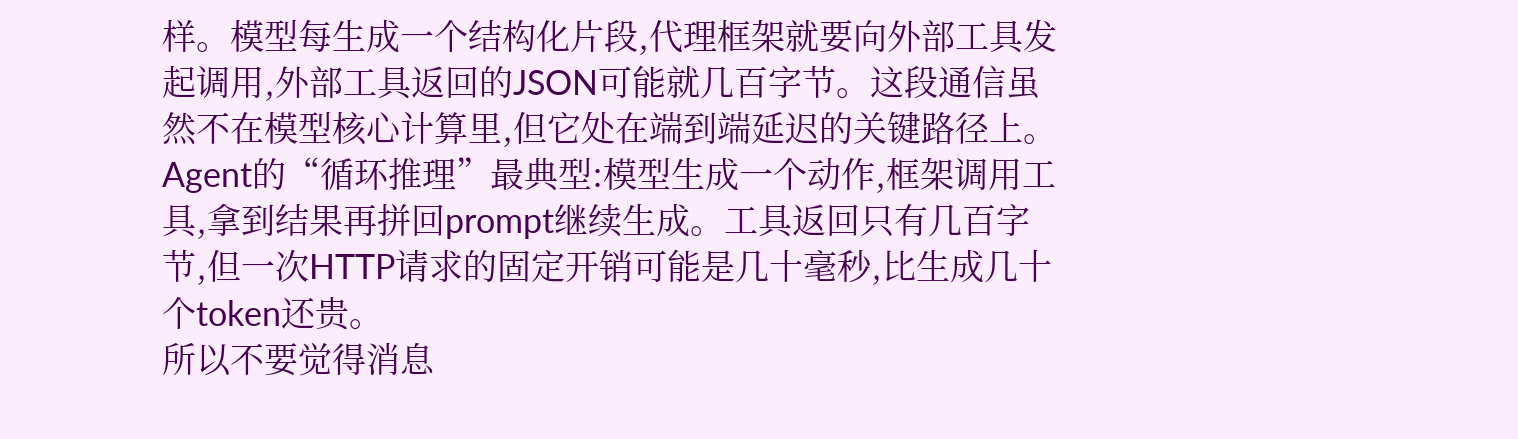样。模型每生成一个结构化片段,代理框架就要向外部工具发起调用,外部工具返回的JSON可能就几百字节。这段通信虽然不在模型核心计算里,但它处在端到端延迟的关键路径上。Agent的“循环推理”最典型:模型生成一个动作,框架调用工具,拿到结果再拼回prompt继续生成。工具返回只有几百字节,但一次HTTP请求的固定开销可能是几十毫秒,比生成几十个token还贵。
所以不要觉得消息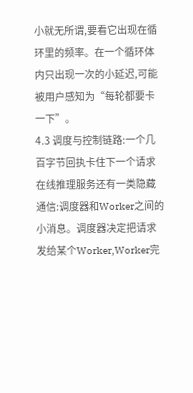小就无所谓,要看它出现在循环里的频率。在一个循环体内只出现一次的小延迟,可能被用户感知为“每轮都要卡一下”。
4.3 调度与控制链路:一个几百字节回执卡住下一个请求
在线推理服务还有一类隐藏通信:调度器和Worker之间的小消息。调度器决定把请求发给某个Worker,Worker完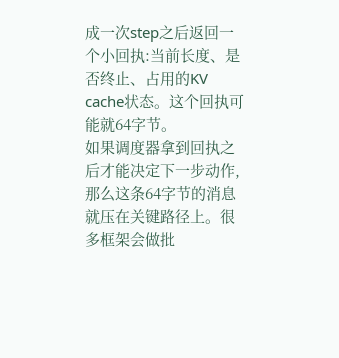成一次step之后返回一个小回执:当前长度、是否终止、占用的KV cache状态。这个回执可能就64字节。
如果调度器拿到回执之后才能决定下一步动作,那么这条64字节的消息就压在关键路径上。很多框架会做批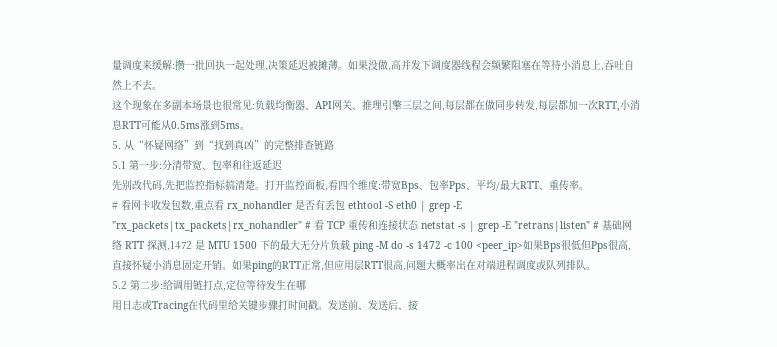量调度来缓解:攒一批回执一起处理,决策延迟被摊薄。如果没做,高并发下调度器线程会频繁阻塞在等待小消息上,吞吐自然上不去。
这个现象在多副本场景也很常见:负载均衡器、API网关、推理引擎三层之间,每层都在做同步转发,每层都加一次RTT,小消息RTT可能从0.5ms涨到5ms。
5. 从“怀疑网络”到“找到真凶”的完整排查链路
5.1 第一步:分清带宽、包率和往返延迟
先别改代码,先把监控指标搞清楚。打开监控面板,看四个维度:带宽Bps、包率Pps、平均/最大RTT、重传率。
# 看网卡收发包数,重点看 rx_nohandler 是否有丢包 ethtool -S eth0 | grep -E "rx_packets|tx_packets|rx_nohandler" # 看 TCP 重传和连接状态 netstat -s | grep -E "retrans|listen" # 基础网络 RTT 探测,1472 是 MTU 1500 下的最大无分片负载 ping -M do -s 1472 -c 100 <peer_ip>如果Bps很低但Pps很高,直接怀疑小消息固定开销。如果ping的RTT正常,但应用层RTT很高,问题大概率出在对端进程调度或队列排队。
5.2 第二步:给调用链打点,定位等待发生在哪
用日志或Tracing在代码里给关键步骤打时间戳。发送前、发送后、接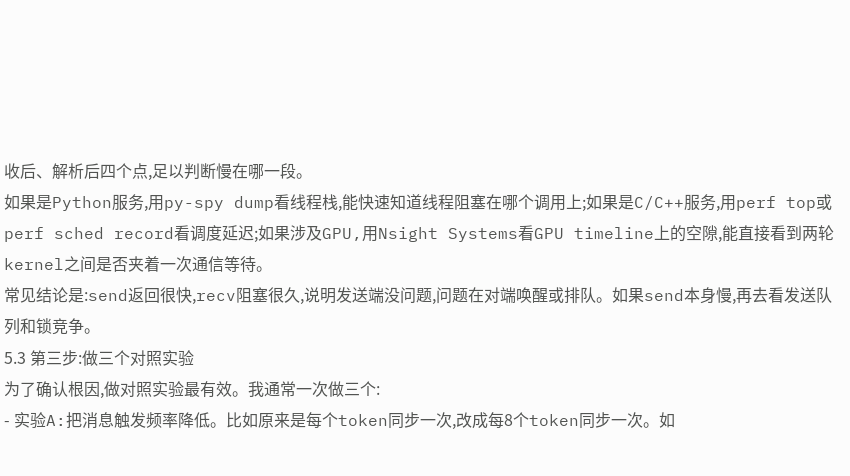收后、解析后四个点,足以判断慢在哪一段。
如果是Python服务,用py-spy dump看线程栈,能快速知道线程阻塞在哪个调用上;如果是C/C++服务,用perf top或perf sched record看调度延迟;如果涉及GPU,用Nsight Systems看GPU timeline上的空隙,能直接看到两轮kernel之间是否夹着一次通信等待。
常见结论是:send返回很快,recv阻塞很久,说明发送端没问题,问题在对端唤醒或排队。如果send本身慢,再去看发送队列和锁竞争。
5.3 第三步:做三个对照实验
为了确认根因,做对照实验最有效。我通常一次做三个:
- 实验A:把消息触发频率降低。比如原来是每个token同步一次,改成每8个token同步一次。如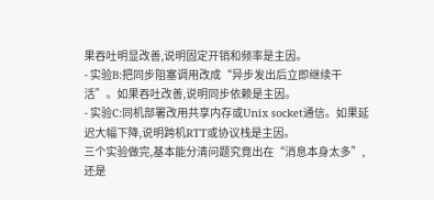果吞吐明显改善,说明固定开销和频率是主因。
- 实验B:把同步阻塞调用改成“异步发出后立即继续干活”。如果吞吐改善,说明同步依赖是主因。
- 实验C:同机部署改用共享内存或Unix socket通信。如果延迟大幅下降,说明跨机RTT或协议栈是主因。
三个实验做完,基本能分清问题究竟出在“消息本身太多”,还是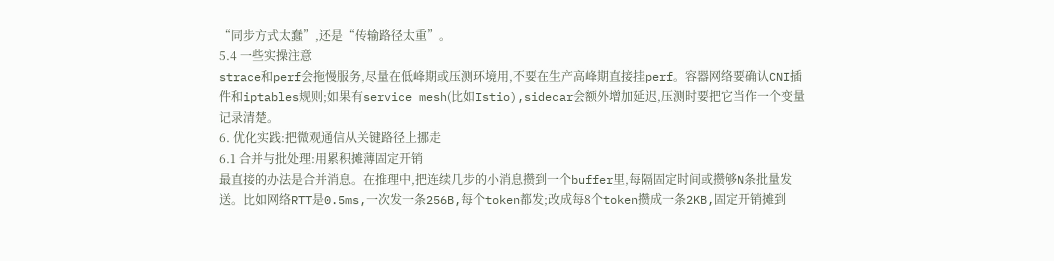“同步方式太蠢”,还是“传输路径太重”。
5.4 一些实操注意
strace和perf会拖慢服务,尽量在低峰期或压测环境用,不要在生产高峰期直接挂perf。容器网络要确认CNI插件和iptables规则;如果有service mesh(比如Istio),sidecar会额外增加延迟,压测时要把它当作一个变量记录清楚。
6. 优化实践:把微观通信从关键路径上挪走
6.1 合并与批处理:用累积摊薄固定开销
最直接的办法是合并消息。在推理中,把连续几步的小消息攒到一个buffer里,每隔固定时间或攒够N条批量发送。比如网络RTT是0.5ms,一次发一条256B,每个token都发;改成每8个token攒成一条2KB,固定开销摊到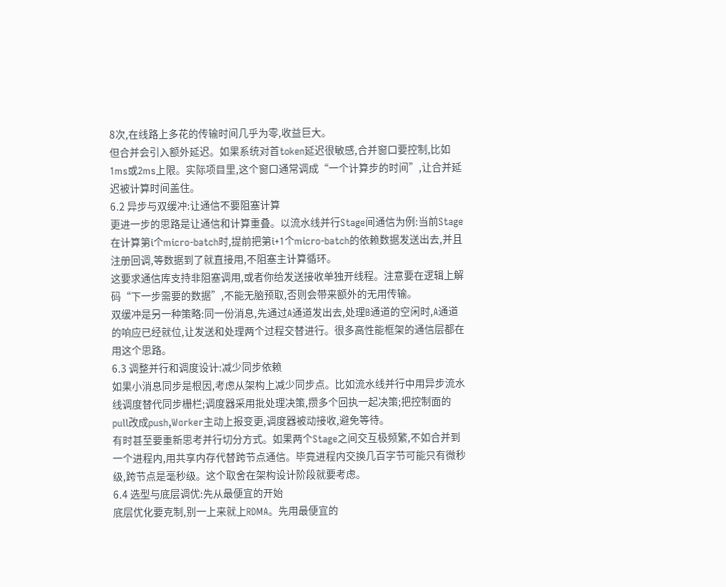8次,在线路上多花的传输时间几乎为零,收益巨大。
但合并会引入额外延迟。如果系统对首token延迟很敏感,合并窗口要控制,比如1ms或2ms上限。实际项目里,这个窗口通常调成“一个计算步的时间”,让合并延迟被计算时间盖住。
6.2 异步与双缓冲:让通信不要阻塞计算
更进一步的思路是让通信和计算重叠。以流水线并行Stage间通信为例:当前Stage在计算第i个micro-batch时,提前把第i+1个micro-batch的依赖数据发送出去,并且注册回调,等数据到了就直接用,不阻塞主计算循环。
这要求通信库支持非阻塞调用,或者你给发送接收单独开线程。注意要在逻辑上解码“下一步需要的数据”,不能无脑预取,否则会带来额外的无用传输。
双缓冲是另一种策略:同一份消息,先通过A通道发出去,处理B通道的空闲时,A通道的响应已经就位,让发送和处理两个过程交替进行。很多高性能框架的通信层都在用这个思路。
6.3 调整并行和调度设计:减少同步依赖
如果小消息同步是根因,考虑从架构上减少同步点。比如流水线并行中用异步流水线调度替代同步栅栏;调度器采用批处理决策,攒多个回执一起决策;把控制面的pull改成push,Worker主动上报变更,调度器被动接收,避免等待。
有时甚至要重新思考并行切分方式。如果两个Stage之间交互极频繁,不如合并到一个进程内,用共享内存代替跨节点通信。毕竟进程内交换几百字节可能只有微秒级,跨节点是毫秒级。这个取舍在架构设计阶段就要考虑。
6.4 选型与底层调优:先从最便宜的开始
底层优化要克制,别一上来就上RDMA。先用最便宜的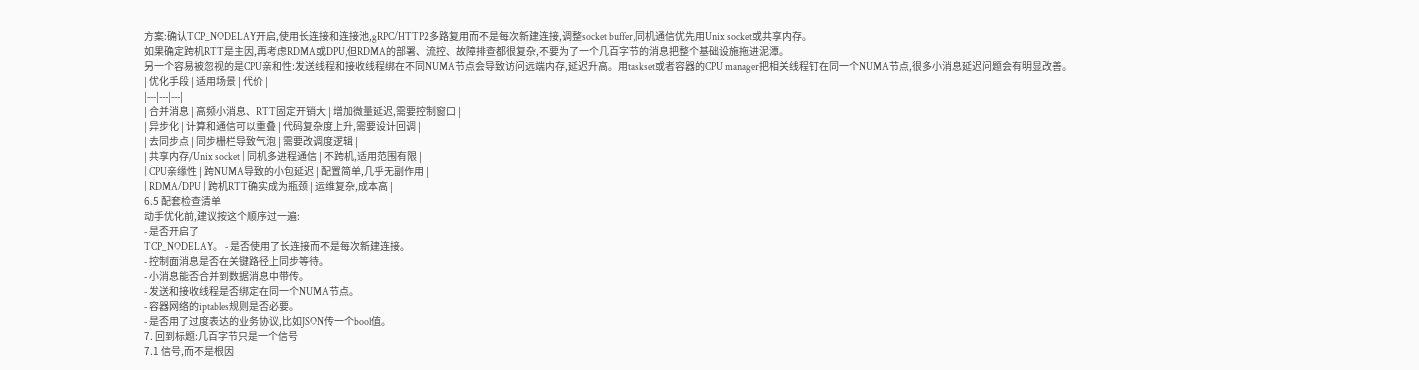方案:确认TCP_NODELAY开启,使用长连接和连接池,gRPC/HTTP2多路复用而不是每次新建连接,调整socket buffer,同机通信优先用Unix socket或共享内存。
如果确定跨机RTT是主因,再考虑RDMA或DPU,但RDMA的部署、流控、故障排查都很复杂,不要为了一个几百字节的消息把整个基础设施拖进泥潭。
另一个容易被忽视的是CPU亲和性:发送线程和接收线程绑在不同NUMA节点会导致访问远端内存,延迟升高。用taskset或者容器的CPU manager把相关线程钉在同一个NUMA节点,很多小消息延迟问题会有明显改善。
| 优化手段 | 适用场景 | 代价 |
|---|---|---|
| 合并消息 | 高频小消息、RTT固定开销大 | 增加微量延迟,需要控制窗口 |
| 异步化 | 计算和通信可以重叠 | 代码复杂度上升,需要设计回调 |
| 去同步点 | 同步栅栏导致气泡 | 需要改调度逻辑 |
| 共享内存/Unix socket | 同机多进程通信 | 不跨机,适用范围有限 |
| CPU亲缘性 | 跨NUMA导致的小包延迟 | 配置简单,几乎无副作用 |
| RDMA/DPU | 跨机RTT确实成为瓶颈 | 运维复杂,成本高 |
6.5 配套检查清单
动手优化前,建议按这个顺序过一遍:
- 是否开启了
TCP_NODELAY。 - 是否使用了长连接而不是每次新建连接。
- 控制面消息是否在关键路径上同步等待。
- 小消息能否合并到数据消息中带传。
- 发送和接收线程是否绑定在同一个NUMA节点。
- 容器网络的iptables规则是否必要。
- 是否用了过度表达的业务协议,比如JSON传一个bool值。
7. 回到标题:几百字节只是一个信号
7.1 信号,而不是根因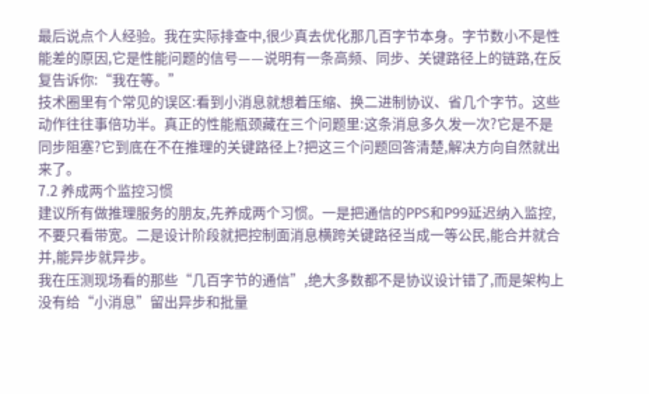最后说点个人经验。我在实际排查中,很少真去优化那几百字节本身。字节数小不是性能差的原因,它是性能问题的信号——说明有一条高频、同步、关键路径上的链路,在反复告诉你:“我在等。”
技术圈里有个常见的误区:看到小消息就想着压缩、换二进制协议、省几个字节。这些动作往往事倍功半。真正的性能瓶颈藏在三个问题里:这条消息多久发一次?它是不是同步阻塞?它到底在不在推理的关键路径上?把这三个问题回答清楚,解决方向自然就出来了。
7.2 养成两个监控习惯
建议所有做推理服务的朋友,先养成两个习惯。一是把通信的PPS和P99延迟纳入监控,不要只看带宽。二是设计阶段就把控制面消息横跨关键路径当成一等公民,能合并就合并,能异步就异步。
我在压测现场看的那些“几百字节的通信”,绝大多数都不是协议设计错了,而是架构上没有给“小消息”留出异步和批量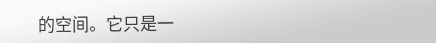的空间。它只是一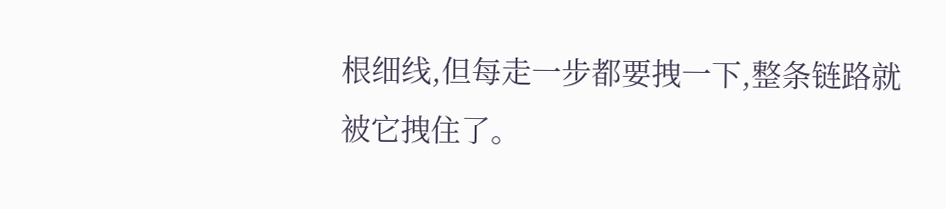根细线,但每走一步都要拽一下,整条链路就被它拽住了。